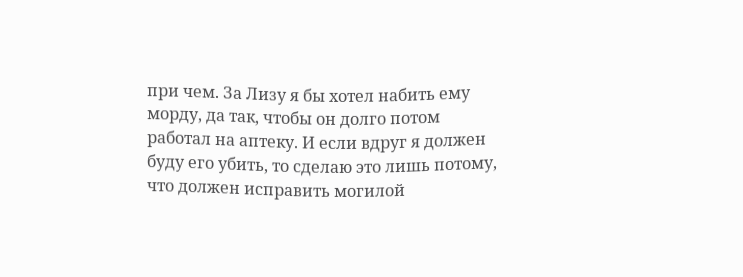при чем. За Лизу я бы хотел набить ему морду, да так, чтобы он долго потом работал на аптеку. И если вдруг я должен буду его убить, то сделаю это лишь потому, что должен исправить могилой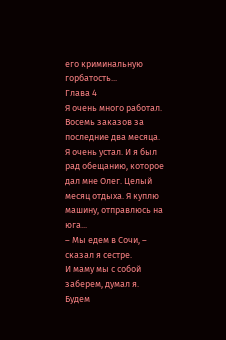его криминальную горбатость...
Глава 4
Я очень много работал. Восемь заказов за последние два месяца. Я очень устал. И я был рад обещанию, которое дал мне Олег. Целый месяц отдыха. Я куплю машину, отправлюсь на юга...
– Мы едем в Сочи, – сказал я сестре.
И маму мы с собой заберем, думал я. Будем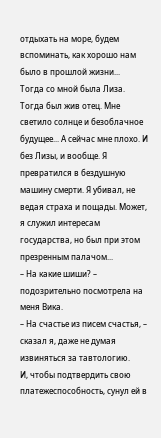отдыхать на море, будем вспоминать, как хорошо нам было в прошлой жизни...
Тогда со мной была Лиза. Тогда был жив отец. Мне светило солнце и безоблачное будущее... А сейчас мне плохо. И без Лизы, и вообще. Я превратился в бездушную машину смерти. Я убивал, не ведая страха и пощады. Может, я служил интересам государства, но был при этом презренным палачом...
– На какие шиши? – подозрительно посмотрела на меня Вика.
– На счастье из писем счастья, – сказал я, даже не думая извиняться за тавтологию.
И, чтобы подтвердить свою платежеспособность, сунул ей в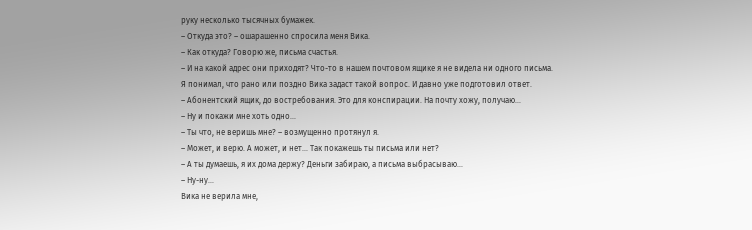руку несколько тысячных бумажек.
– Откуда это? – ошарашенно спросила меня Вика.
– Как откуда? Говорю же, письма счастья.
– И на какой адрес они приходят? Что-то в нашем почтовом ящике я не видела ни одного письма.
Я понимал, что рано или поздно Вика задаст такой вопрос. И давно уже подготовил ответ.
– Абонентский ящик, до востребования. Это для конспирации. На почту хожу, получаю...
– Ну и покажи мне хоть одно...
– Ты что, не веришь мне? – возмущенно протянул я.
– Может, и верю. А может, и нет... Так покажешь ты письма или нет?
– А ты думаешь, я их дома держу? Деньги забираю, а письма выбрасываю...
– Ну-ну...
Вика не верила мне,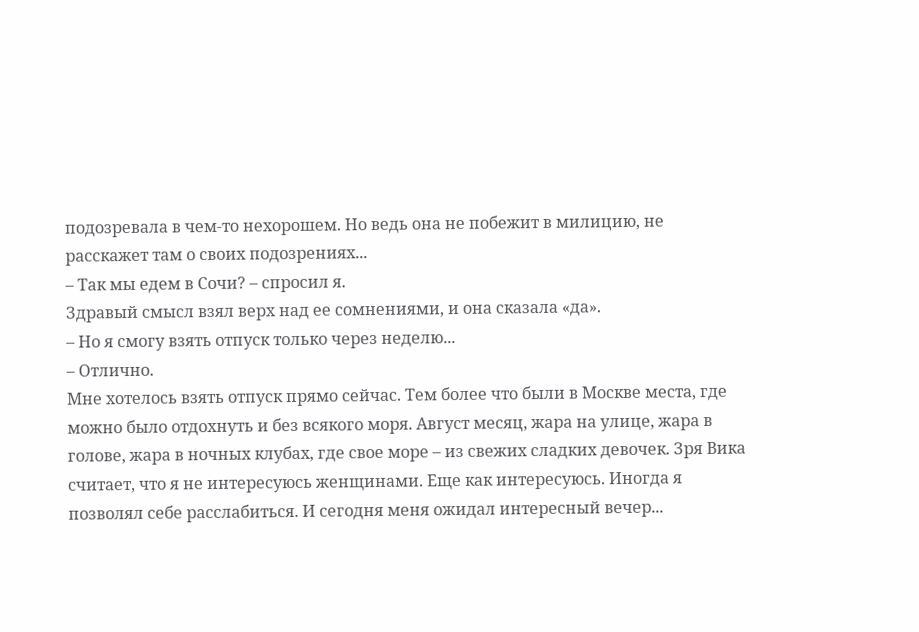подозревала в чем-то нехорошем. Но ведь она не побежит в милицию, не расскажет там о своих подозрениях...
– Так мы едем в Сочи? – спросил я.
Здравый смысл взял верх над ее сомнениями, и она сказала «да».
– Но я смогу взять отпуск только через неделю...
– Отлично.
Мне хотелось взять отпуск прямо сейчас. Тем более что были в Москве места, где можно было отдохнуть и без всякого моря. Август месяц, жара на улице, жара в голове, жара в ночных клубах, где свое море – из свежих сладких девочек. Зря Вика считает, что я не интересуюсь женщинами. Еще как интересуюсь. Иногда я позволял себе расслабиться. И сегодня меня ожидал интересный вечер...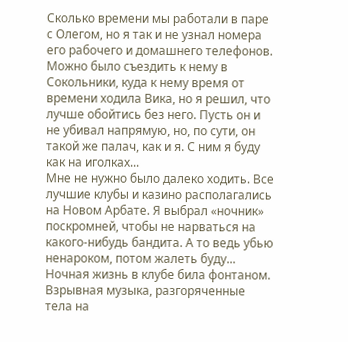Сколько времени мы работали в паре с Олегом, но я так и не узнал номера его рабочего и домашнего телефонов. Можно было съездить к нему в Сокольники, куда к нему время от времени ходила Вика, но я решил, что лучше обойтись без него. Пусть он и не убивал напрямую, но, по сути, он такой же палач, как и я. С ним я буду как на иголках...
Мне не нужно было далеко ходить. Все лучшие клубы и казино располагались на Новом Арбате. Я выбрал «ночник» поскромней, чтобы не нарваться на какого-нибудь бандита. А то ведь убью ненароком, потом жалеть буду...
Ночная жизнь в клубе била фонтаном. Взрывная музыка, разгоряченные тела на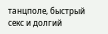танцполе, быстрый секс и долгий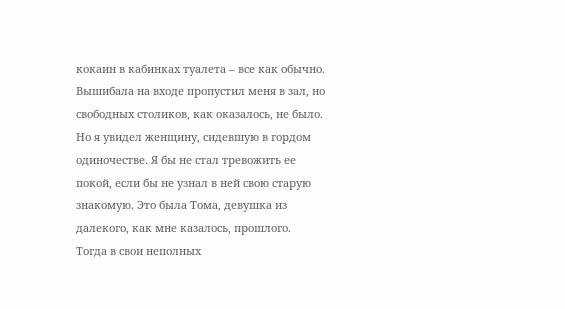кокаин в кабинках туалета – все как обычно.
Вышибала на входе пропустил меня в зал, но свободных столиков, как оказалось, не было. Но я увидел женщину, сидевшую в гордом одиночестве. Я бы не стал тревожить ее покой, если бы не узнал в ней свою старую знакомую. Это была Тома, девушка из далекого, как мне казалось, прошлого.
Тогда в свои неполных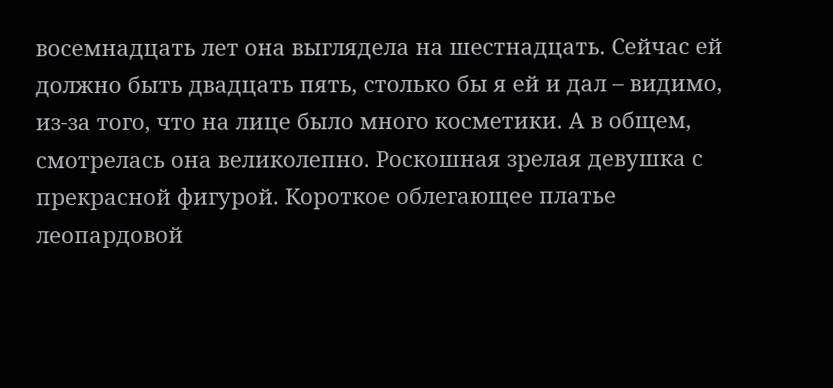восемнадцать лет она выглядела на шестнадцать. Сейчас ей должно быть двадцать пять, столько бы я ей и дал – видимо, из-за того, что на лице было много косметики. А в общем, смотрелась она великолепно. Роскошная зрелая девушка с прекрасной фигурой. Короткое облегающее платье леопардовой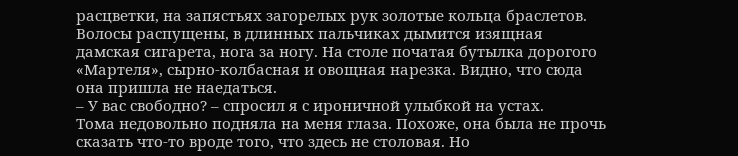расцветки, на запястьях загорелых рук золотые кольца браслетов. Волосы распущены, в длинных пальчиках дымится изящная дамская сигарета, нога за ногу. На столе початая бутылка дорогого «Мартеля», сырно-колбасная и овощная нарезка. Видно, что сюда она пришла не наедаться.
– У вас свободно? – спросил я с ироничной улыбкой на устах.
Тома недовольно подняла на меня глаза. Похоже, она была не прочь сказать что-то вроде того, что здесь не столовая. Но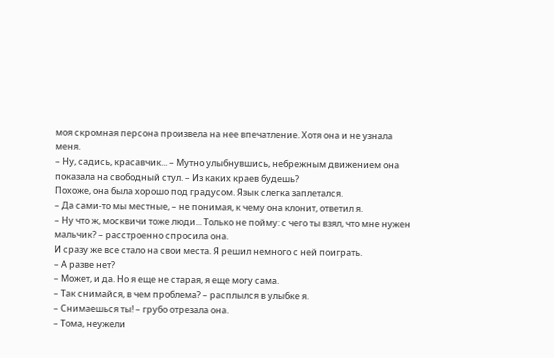моя скромная персона произвела на нее впечатление. Хотя она и не узнала меня.
– Ну, садись, красавчик... – Мутно улыбнувшись, небрежным движением она показала на свободный стул. – Из каких краев будешь?
Похоже, она была хорошо под градусом. Язык слегка заплетался.
– Да сами-то мы местные, – не понимая, к чему она клонит, ответил я.
– Ну что ж, москвичи тоже люди... Только не пойму: с чего ты взял, что мне нужен мальчик? – расстроенно спросила она.
И сразу же все стало на свои места. Я решил немного с ней поиграть.
– А разве нет?
– Может, и да. Но я еще не старая, я еще могу сама.
– Так снимайся, в чем проблема? – расплылся в улыбке я.
– Снимаешься ты! – грубо отрезала она.
– Тома, неужели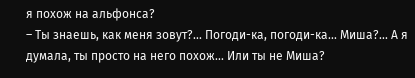я похож на альфонса?
– Ты знаешь, как меня зовут?... Погоди-ка, погоди-ка... Миша?... А я думала, ты просто на него похож... Или ты не Миша?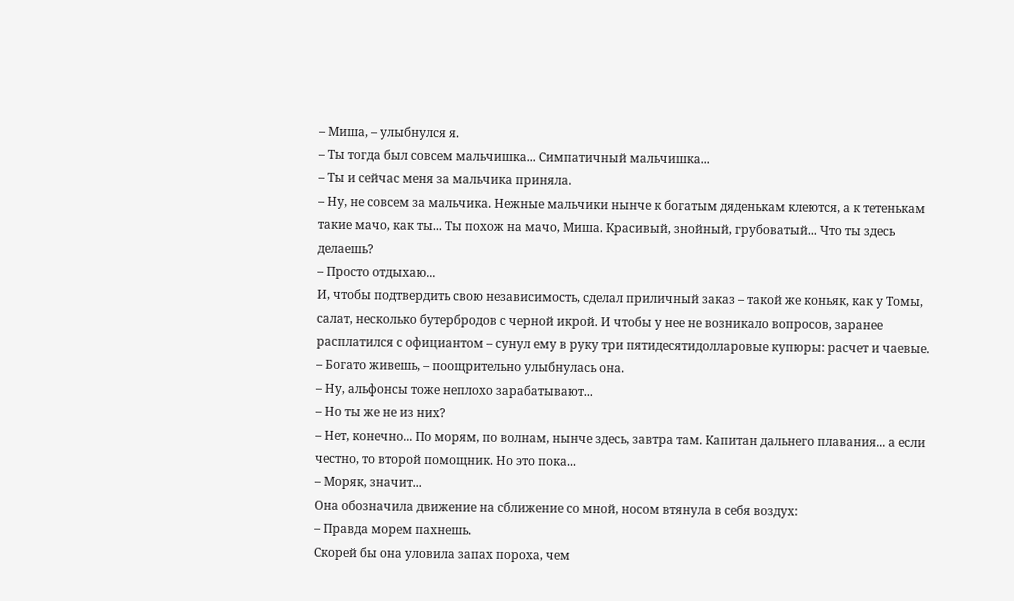– Миша, – улыбнулся я.
– Ты тогда был совсем мальчишка... Симпатичный мальчишка...
– Ты и сейчас меня за мальчика приняла.
– Ну, не совсем за мальчика. Нежные мальчики нынче к богатым дяденькам клеются, а к тетенькам такие мачо, как ты... Ты похож на мачо, Миша. Красивый, знойный, грубоватый... Что ты здесь делаешь?
– Просто отдыхаю...
И, чтобы подтвердить свою независимость, сделал приличный заказ – такой же коньяк, как у Томы, салат, несколько бутербродов с черной икрой. И чтобы у нее не возникало вопросов, заранее расплатился с официантом – сунул ему в руку три пятидесятидолларовые купюры: расчет и чаевые.
– Богато живешь, – поощрительно улыбнулась она.
– Ну, альфонсы тоже неплохо зарабатывают...
– Но ты же не из них?
– Нет, конечно... По морям, по волнам, нынче здесь, завтра там. Капитан дальнего плавания... а если честно, то второй помощник. Но это пока...
– Моряк, значит...
Она обозначила движение на сближение со мной, носом втянула в себя воздух:
– Правда морем пахнешь.
Скорей бы она уловила запах пороха, чем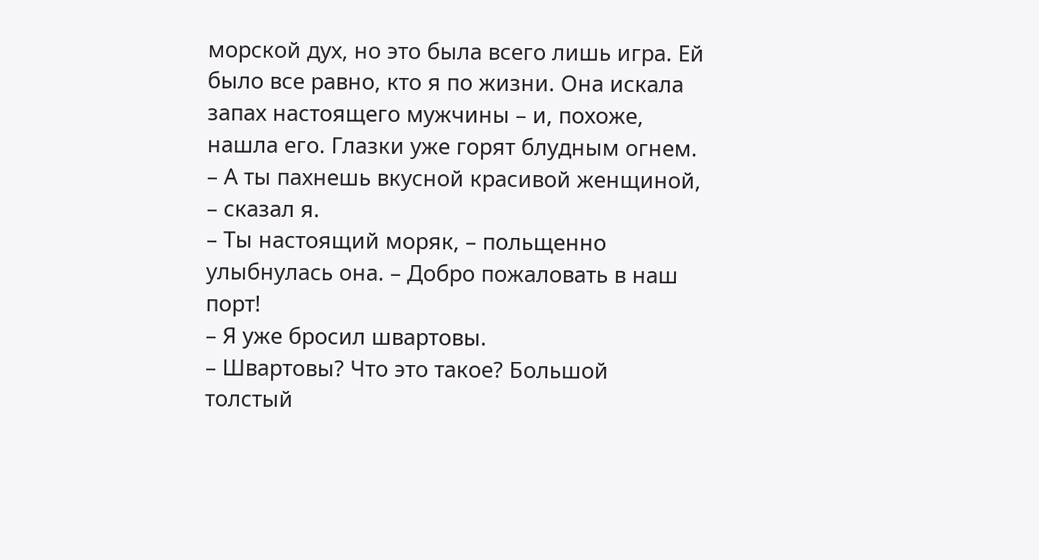морской дух, но это была всего лишь игра. Ей было все равно, кто я по жизни. Она искала запах настоящего мужчины – и, похоже, нашла его. Глазки уже горят блудным огнем.
– А ты пахнешь вкусной красивой женщиной, – сказал я.
– Ты настоящий моряк, – польщенно улыбнулась она. – Добро пожаловать в наш порт!
– Я уже бросил швартовы.
– Швартовы? Что это такое? Большой толстый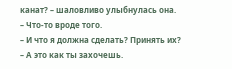канат? – шаловливо улыбнулась она.
– Что-то вроде того.
– И что я должна сделать? Принять их?
– А это как ты захочешь.